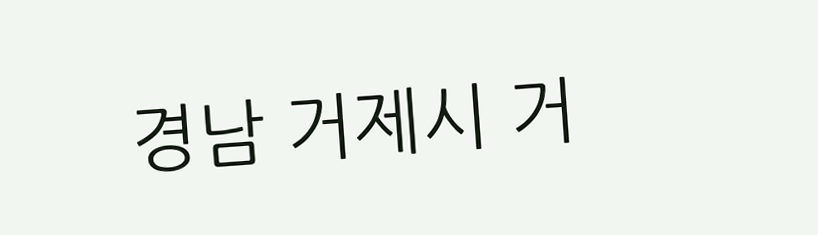경남 거제시 거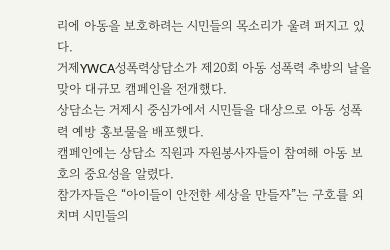리에 아동을 보호하려는 시민들의 목소리가 울려 퍼지고 있다.
거제YWCA성폭력상담소가 제20회 아동 성폭력 추방의 날을 맞아 대규모 캠페인을 전개했다.
상담소는 거제시 중심가에서 시민들을 대상으로 아동 성폭력 예방 홍보물을 배포했다.
캠페인에는 상담소 직원과 자원봉사자들이 참여해 아동 보호의 중요성을 알렸다.
참가자들은 “아이들이 안전한 세상을 만들자”는 구호를 외치며 시민들의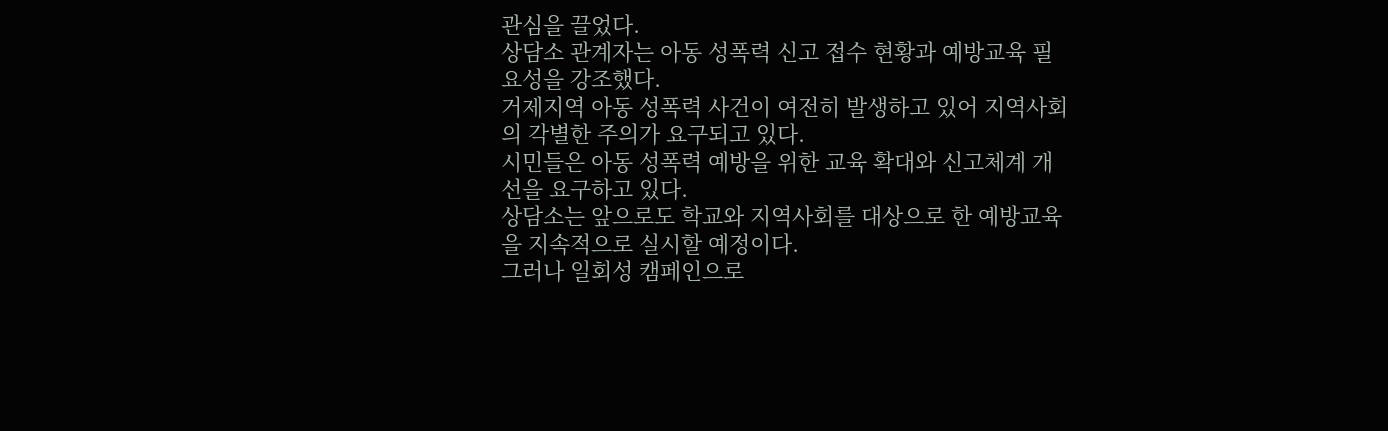관심을 끌었다.
상담소 관계자는 아동 성폭력 신고 접수 현황과 예방교육 필요성을 강조했다.
거제지역 아동 성폭력 사건이 여전히 발생하고 있어 지역사회의 각별한 주의가 요구되고 있다.
시민들은 아동 성폭력 예방을 위한 교육 확대와 신고체계 개선을 요구하고 있다.
상담소는 앞으로도 학교와 지역사회를 대상으로 한 예방교육을 지속적으로 실시할 예정이다.
그러나 일회성 캠페인으로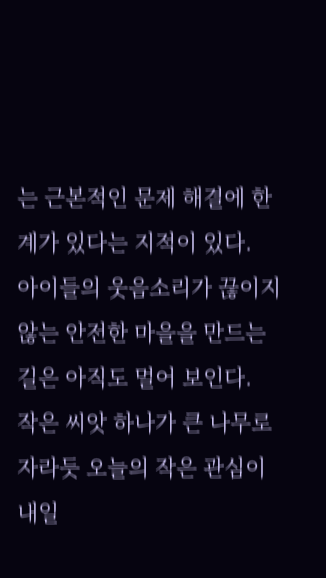는 근본적인 문제 해결에 한계가 있다는 지적이 있다.
아이들의 웃음소리가 끊이지 않는 안전한 마을을 만드는 길은 아직도 멀어 보인다.
작은 씨앗 하나가 큰 나무로 자라듯 오늘의 작은 관심이 내일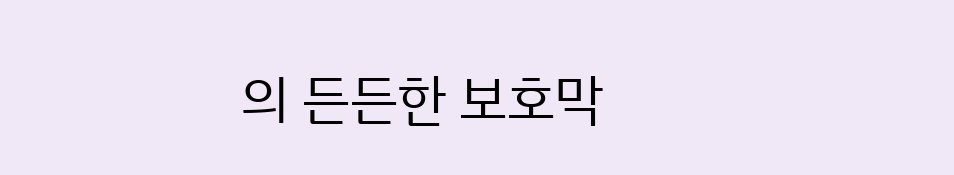의 든든한 보호막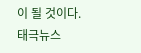이 될 것이다.
태극뉴스